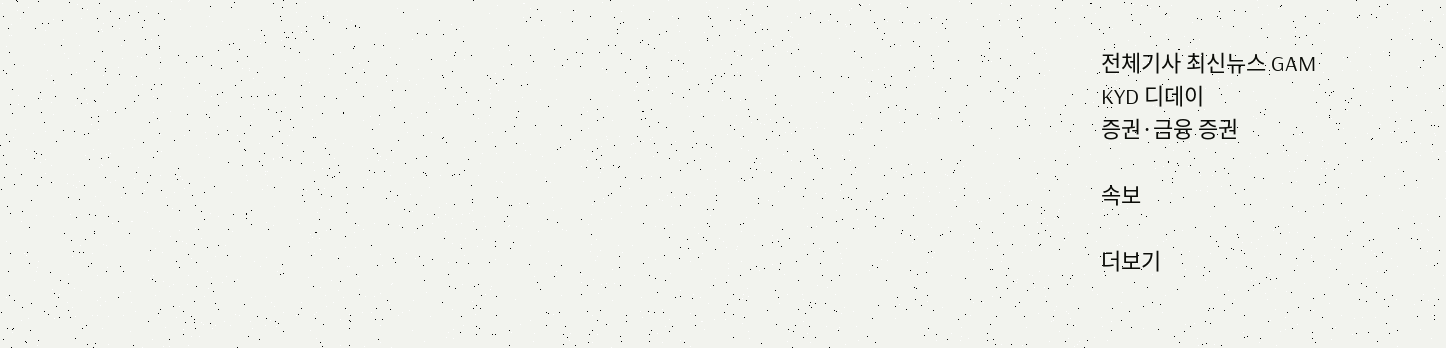전체기사 최신뉴스 GAM
KYD 디데이
증권·금융 증권

속보

더보기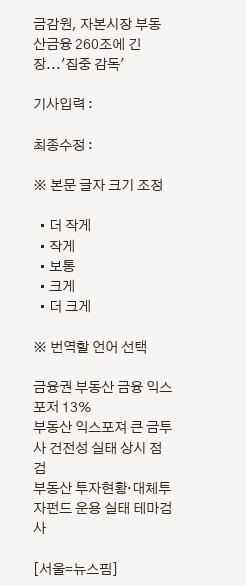금감원, 자본시장 부동산금융 260조에 긴장...'집중 감독'

기사입력 :

최종수정 :

※ 본문 글자 크기 조정

  • 더 작게
  • 작게
  • 보통
  • 크게
  • 더 크게

※ 번역할 언어 선택

금융권 부동산 금융 익스포저 13%
부동산 익스포져 큰 금투사 건전성 실태 상시 점검
부동산 투자현황·대체투자펀드 운용 실태 테마검사

[서울=뉴스핌]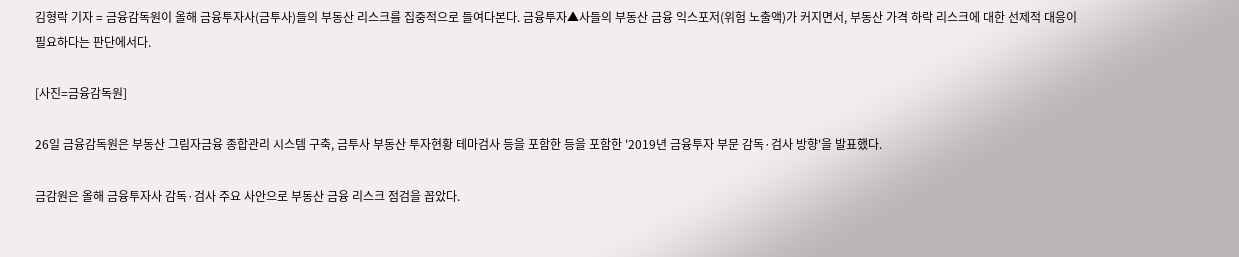김형락 기자 = 금융감독원이 올해 금융투자사(금투사)들의 부동산 리스크를 집중적으로 들여다본다. 금융투자▲사들의 부동산 금융 익스포저(위험 노출액)가 커지면서, 부동산 가격 하락 리스크에 대한 선제적 대응이 필요하다는 판단에서다.

[사진=금융감독원]

26일 금융감독원은 부동산 그림자금융 종합관리 시스템 구축, 금투사 부동산 투자현황 테마검사 등을 포함한 등을 포함한 '2019년 금융투자 부문 감독·검사 방향'을 발표했다.

금감원은 올해 금융투자사 감독·검사 주요 사안으로 부동산 금융 리스크 점검을 꼽았다.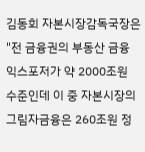김동회 자본시장감독국장은 "전 금융권의 부동산 금융 익스포저가 약 2000조원 수준인데 이 중 자본시장의 그림자금융은 260조원 정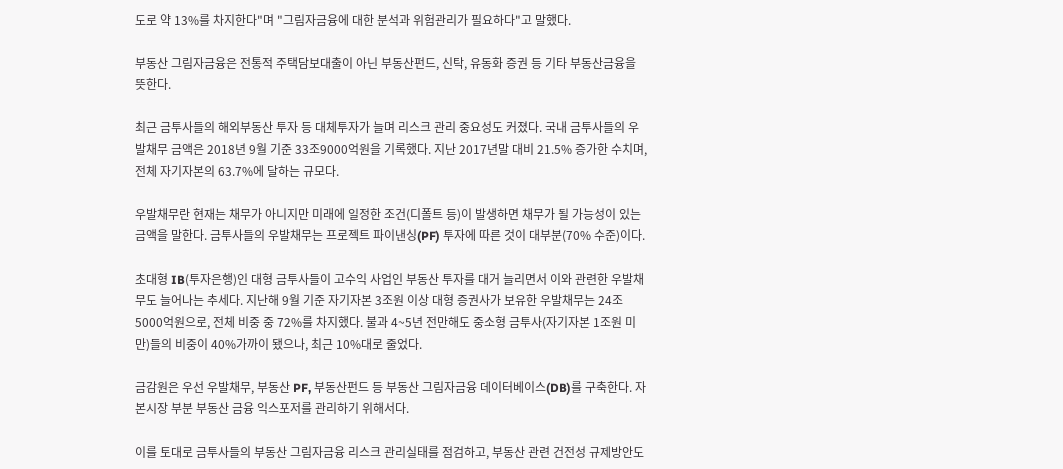도로 약 13%를 차지한다"며 "그림자금융에 대한 분석과 위험관리가 필요하다"고 말했다.

부동산 그림자금융은 전통적 주택담보대출이 아닌 부동산펀드, 신탁, 유동화 증권 등 기타 부동산금융을 뜻한다.

최근 금투사들의 해외부동산 투자 등 대체투자가 늘며 리스크 관리 중요성도 커졌다. 국내 금투사들의 우발채무 금액은 2018년 9월 기준 33조9000억원을 기록했다. 지난 2017년말 대비 21.5% 증가한 수치며, 전체 자기자본의 63.7%에 달하는 규모다.

우발채무란 현재는 채무가 아니지만 미래에 일정한 조건(디폴트 등)이 발생하면 채무가 될 가능성이 있는 금액을 말한다. 금투사들의 우발채무는 프로젝트 파이낸싱(PF) 투자에 따른 것이 대부분(70% 수준)이다.

초대형 IB(투자은행)인 대형 금투사들이 고수익 사업인 부동산 투자를 대거 늘리면서 이와 관련한 우발채무도 늘어나는 추세다. 지난해 9월 기준 자기자본 3조원 이상 대형 증권사가 보유한 우발채무는 24조5000억원으로, 전체 비중 중 72%를 차지했다. 불과 4~5년 전만해도 중소형 금투사(자기자본 1조원 미만)들의 비중이 40%가까이 됐으나, 최근 10%대로 줄었다.

금감원은 우선 우발채무, 부동산 PF, 부동산펀드 등 부동산 그림자금융 데이터베이스(DB)를 구축한다. 자본시장 부분 부동산 금융 익스포저를 관리하기 위해서다.

이를 토대로 금투사들의 부동산 그림자금융 리스크 관리실태를 점검하고, 부동산 관련 건전성 규제방안도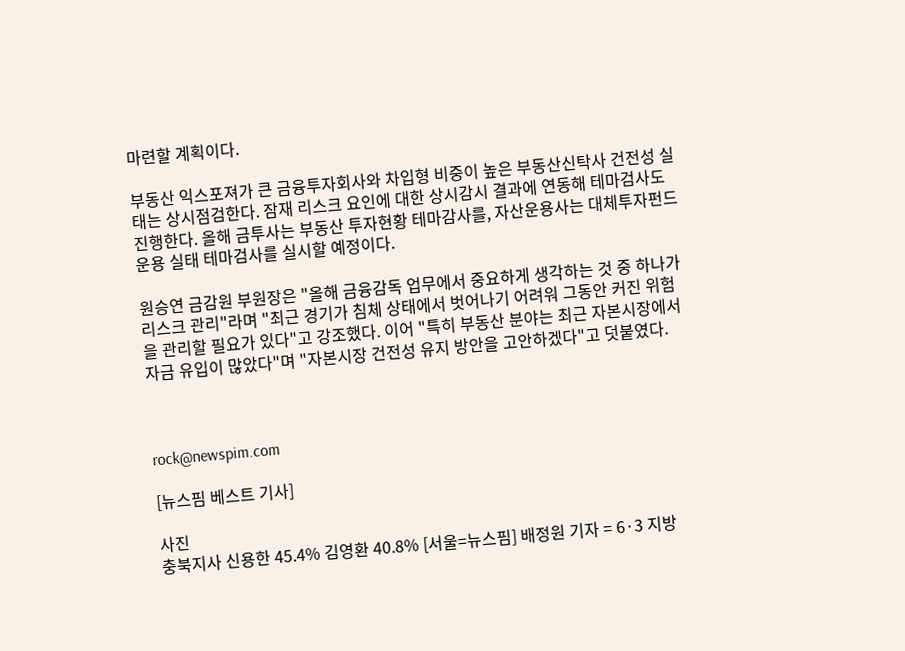마련할 계획이다.

부동산 익스포져가 큰 금융투자회사와 차입형 비중이 높은 부동산신탁사 건전성 실태는 상시점검한다. 잠재 리스크 요인에 대한 상시감시 결과에 연동해 테마검사도 진행한다. 올해 금투사는 부동산 투자현황 테마감사를, 자산운용사는 대체투자펀드 운용 실태 테마검사를 실시할 예정이다.

원승연 금감원 부원장은 "올해 금융감독 업무에서 중요하게 생각하는 것 중 하나가 리스크 관리"라며 "최근 경기가 침체 상태에서 벗어나기 어려워 그동안 커진 위험을 관리할 필요가 있다"고 강조했다. 이어 "특히 부동산 분야는 최근 자본시장에서 자금 유입이 많았다"며 "자본시장 건전성 유지 방안을 고안하겠다"고 덧붙였다.



rock@newspim.com

[뉴스핌 베스트 기사]

사진
충북지사 신용한 45.4% 김영환 40.8% [서울=뉴스핌] 배정원 기자 = 6·3 지방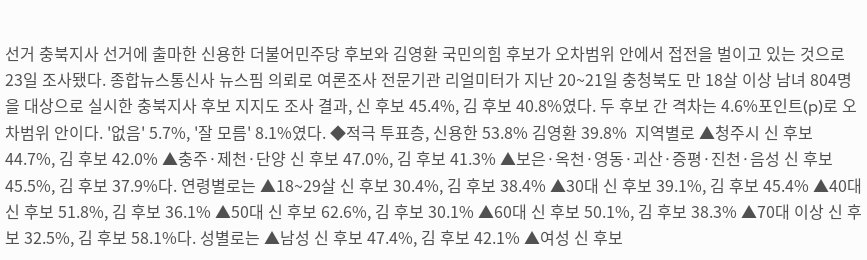선거 충북지사 선거에 출마한 신용한 더불어민주당 후보와 김영환 국민의힘 후보가 오차범위 안에서 접전을 벌이고 있는 것으로 23일 조사됐다. 종합뉴스통신사 뉴스핌 의뢰로 여론조사 전문기관 리얼미터가 지난 20~21일 충청북도 만 18살 이상 남녀 804명을 대상으로 실시한 충북지사 후보 지지도 조사 결과, 신 후보 45.4%, 김 후보 40.8%였다. 두 후보 간 격차는 4.6%포인트(p)로 오차범위 안이다. '없음' 5.7%, '잘 모름' 8.1%였다. ◆적극 투표층, 신용한 53.8% 김영환 39.8%  지역별로 ▲청주시 신 후보 44.7%, 김 후보 42.0% ▲충주·제천·단양 신 후보 47.0%, 김 후보 41.3% ▲보은·옥천·영동·괴산·증평·진천·음성 신 후보 45.5%, 김 후보 37.9%다. 연령별로는 ▲18~29살 신 후보 30.4%, 김 후보 38.4% ▲30대 신 후보 39.1%, 김 후보 45.4% ▲40대 신 후보 51.8%, 김 후보 36.1% ▲50대 신 후보 62.6%, 김 후보 30.1% ▲60대 신 후보 50.1%, 김 후보 38.3% ▲70대 이상 신 후보 32.5%, 김 후보 58.1%다. 성별로는 ▲남성 신 후보 47.4%, 김 후보 42.1% ▲여성 신 후보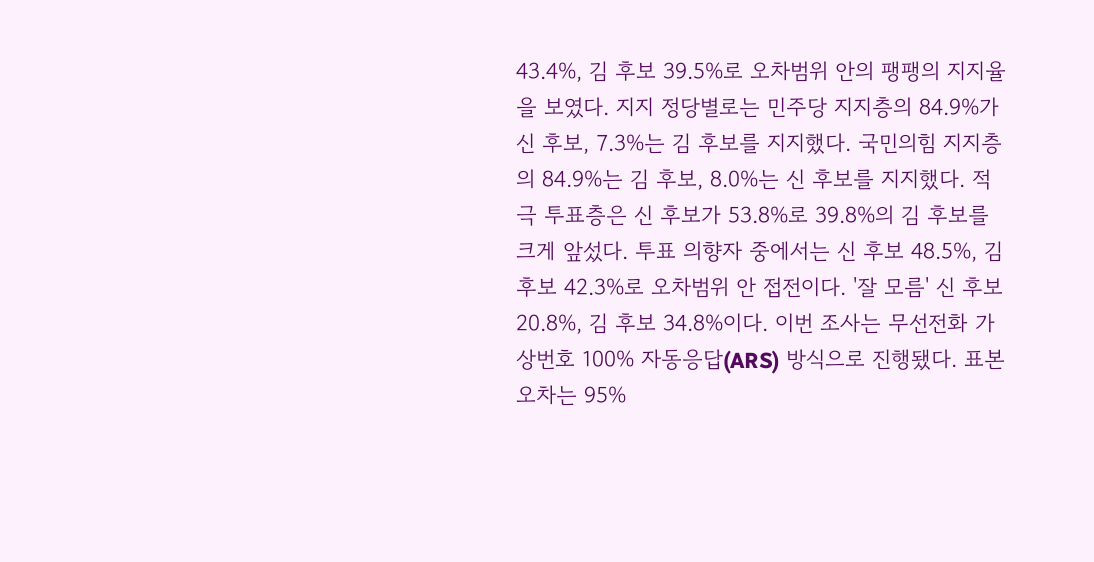43.4%, 김 후보 39.5%로 오차범위 안의 팽팽의 지지율을 보였다. 지지 정당별로는 민주당 지지층의 84.9%가 신 후보, 7.3%는 김 후보를 지지했다. 국민의힘 지지층의 84.9%는 김 후보, 8.0%는 신 후보를 지지했다. 적극 투표층은 신 후보가 53.8%로 39.8%의 김 후보를 크게 앞섰다. 투표 의향자 중에서는 신 후보 48.5%, 김 후보 42.3%로 오차범위 안 접전이다. '잘 모름' 신 후보 20.8%, 김 후보 34.8%이다. 이번 조사는 무선전화 가상번호 100% 자동응답(ARS) 방식으로 진행됐다. 표본오차는 95%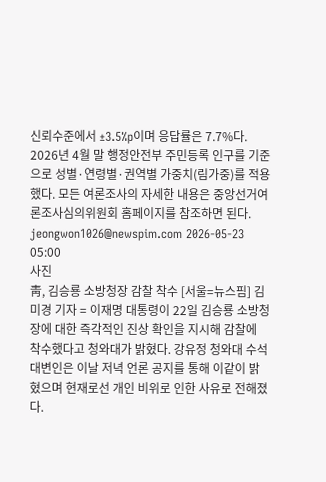신뢰수준에서 ±3.5%p이며 응답률은 7.7%다. 2026년 4월 말 행정안전부 주민등록 인구를 기준으로 성별·연령별·권역별 가중치(림가중)를 적용했다. 모든 여론조사의 자세한 내용은 중앙선거여론조사심의위원회 홈페이지를 참조하면 된다. jeongwon1026@newspim.com 2026-05-23 05:00
사진
靑, 김승룡 소방청장 감찰 착수 [서울=뉴스핌] 김미경 기자 = 이재명 대통령이 22일 김승룡 소방청장에 대한 즉각적인 진상 확인을 지시해 감찰에 착수했다고 청와대가 밝혔다. 강유정 청와대 수석대변인은 이날 저녁 언론 공지를 통해 이같이 밝혔으며 현재로선 개인 비위로 인한 사유로 전해졌다.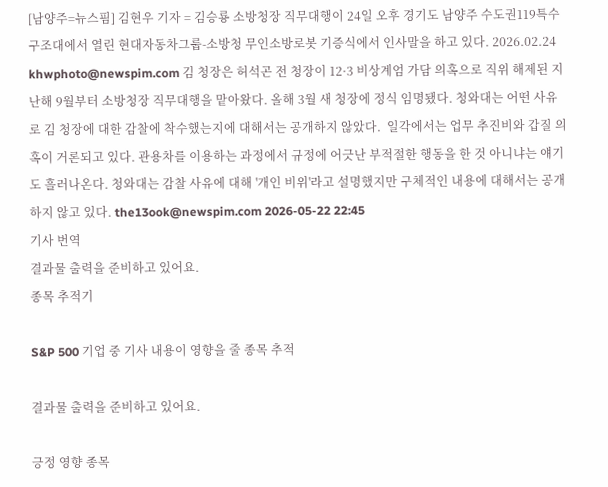[남양주=뉴스핌] 김현우 기자 = 김승룡 소방청장 직무대행이 24일 오후 경기도 남양주 수도권119특수구조대에서 열린 현대자동차그룹-소방청 무인소방로봇 기증식에서 인사말을 하고 있다. 2026.02.24 khwphoto@newspim.com 김 청장은 허석곤 전 청장이 12·3 비상계엄 가담 의혹으로 직위 해제된 지난해 9월부터 소방청장 직무대행을 맡아왔다. 올해 3월 새 청장에 정식 임명됐다. 청와대는 어떤 사유로 김 청장에 대한 감찰에 착수했는지에 대해서는 공개하지 않았다.  일각에서는 업무 추진비와 갑질 의혹이 거론되고 있다. 관용차를 이용하는 과정에서 규정에 어긋난 부적절한 행동을 한 것 아니냐는 얘기도 흘러나온다. 청와대는 감찰 사유에 대해 '개인 비위'라고 설명했지만 구체적인 내용에 대해서는 공개하지 않고 있다. the13ook@newspim.com 2026-05-22 22:45
기사 번역
결과물 출력을 준비하고 있어요.
종목 추적기

S&P 500 기업 중 기사 내용이 영향을 줄 종목 추적

결과물 출력을 준비하고 있어요.

긍정 영향 종목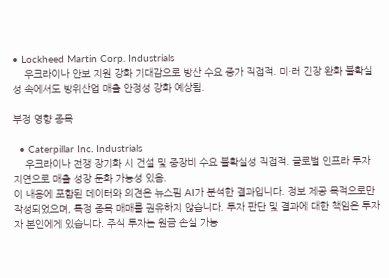• Lockheed Martin Corp. Industrials
    우크라이나 안보 지원 강화 기대감으로 방산 수요 증가 직접적. 미·러 긴장 완화 불확실성 속에서도 방위산업 매출 안정성 강화 예상됨.

부정 영향 종목

  • Caterpillar Inc. Industrials
    우크라이나 전쟁 장기화 시 건설 및 중장비 수요 불확실성 직접적. 글로벌 인프라 투자 지연으로 매출 성장 둔화 가능성 있음.
이 내용에 포함된 데이터와 의견은 뉴스핌 AI가 분석한 결과입니다. 정보 제공 목적으로만 작성되었으며, 특정 종목 매매를 권유하지 않습니다. 투자 판단 및 결과에 대한 책임은 투자자 본인에게 있습니다. 주식 투자는 원금 손실 가능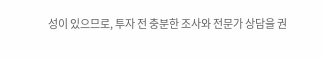성이 있으므로, 투자 전 충분한 조사와 전문가 상담을 권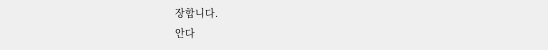장합니다.
안다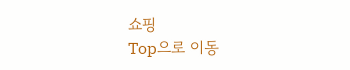쇼핑
Top으로 이동